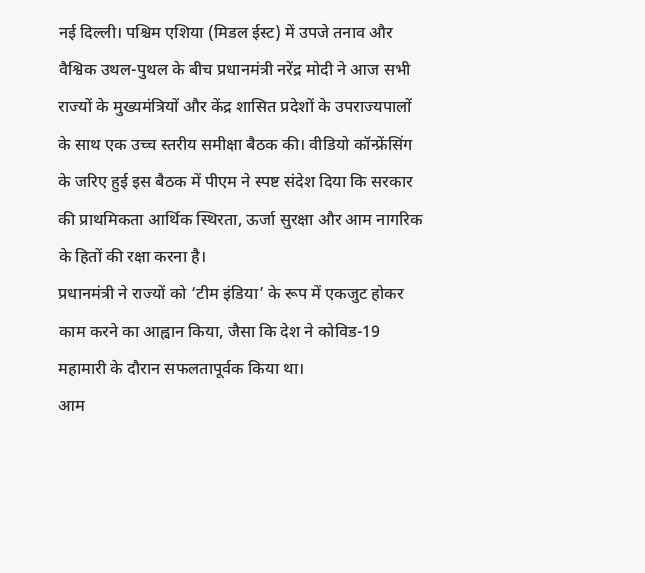नई दिल्ली। पश्चिम एशिया (मिडल ईस्ट) में उपजे तनाव और वैश्विक उथल-पुथल के बीच प्रधानमंत्री नरेंद्र मोदी ने आज सभी राज्यों के मुख्यमंत्रियों और केंद्र शासित प्रदेशों के उपराज्यपालों के साथ एक उच्च स्तरीय समीक्षा बैठक की। वीडियो कॉन्फ्रेंसिंग के जरिए हुई इस बैठक में पीएम ने स्पष्ट संदेश दिया कि सरकार की प्राथमिकता आर्थिक स्थिरता, ऊर्जा सुरक्षा और आम नागरिक के हितों की रक्षा करना है।
प्रधानमंत्री ने राज्यों को ‘टीम इंडिया’ के रूप में एकजुट होकर काम करने का आह्वान किया, जैसा कि देश ने कोविड-19 महामारी के दौरान सफलतापूर्वक किया था।
आम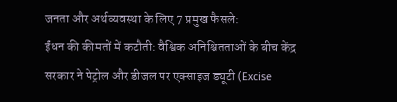जनता और अर्थव्यवस्था के लिए 7 प्रमुख फैसले:
ईंधन की कीमतों में कटौती: वैश्विक अनिश्चितताओं के बीच केंद्र सरकार ने पेट्रोल और डीजल पर एक्साइज ड्यूटी (Excise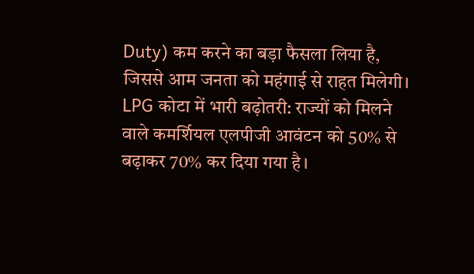Duty) कम करने का बड़ा फैसला लिया है, जिससे आम जनता को महंगाई से राहत मिलेगी।
LPG कोटा में भारी बढ़ोतरी: राज्यों को मिलने वाले कमर्शियल एलपीजी आवंटन को 50% से बढ़ाकर 70% कर दिया गया है।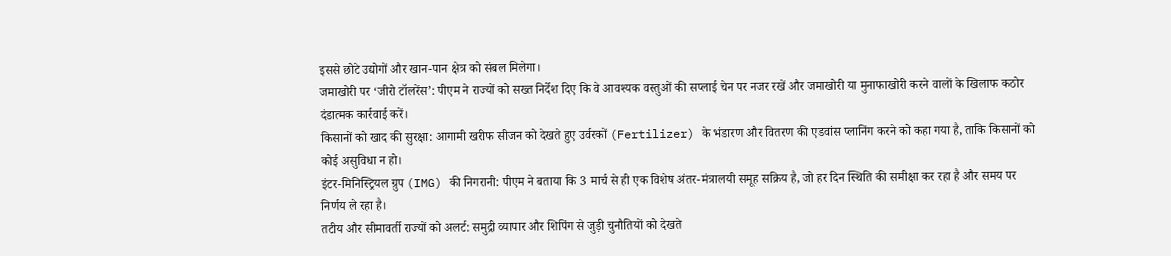इससे छोटे उद्योगों और खान-पान क्षेत्र को संबल मिलेगा।
जमाखोरी पर ‘जीरो टॉलरेंस’: पीएम ने राज्यों को सख्त निर्देश दिए कि वे आवश्यक वस्तुओं की सप्लाई चेन पर नजर रखें और जमाखोरी या मुनाफाखोरी करने वालों के खिलाफ कठोर दंडात्मक कार्रवाई करें।
किसानों को खाद की सुरक्षा: आगामी खरीफ सीजन को देखते हुए उर्वरकों (Fertilizer) के भंडारण और वितरण की एडवांस प्लानिंग करने को कहा गया है, ताकि किसानों को कोई असुविधा न हो।
इंटर-मिनिस्ट्रियल ग्रुप (IMG) की निगरानी: पीएम ने बताया कि 3 मार्च से ही एक विशेष अंतर-मंत्रालयी समूह सक्रिय है, जो हर दिन स्थिति की समीक्षा कर रहा है और समय पर निर्णय ले रहा है।
तटीय और सीमावर्ती राज्यों को अलर्ट: समुद्री व्यापार और शिपिंग से जुड़ी चुनौतियों को देखते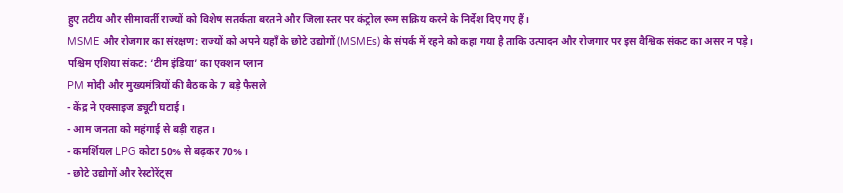हुए तटीय और सीमावर्ती राज्यों को विशेष सतर्कता बरतने और जिला स्तर पर कंट्रोल रूम सक्रिय करने के निर्देश दिए गए हैं।
MSME और रोजगार का संरक्षण: राज्यों को अपने यहाँ के छोटे उद्योगों (MSMEs) के संपर्क में रहने को कहा गया है ताकि उत्पादन और रोजगार पर इस वैश्विक संकट का असर न पड़े।
पश्चिम एशिया संकट: ‘टीम इंडिया’ का एक्शन प्लान
PM मोदी और मुख्यमंत्रियों की बैठक के 7 बड़े फैसले
- केंद्र ने एक्साइज ड्यूटी घटाई।
- आम जनता को महंगाई से बड़ी राहत।
- कमर्शियल LPG कोटा 50% से बढ़कर 70%।
- छोटे उद्योगों और रेस्टोरेंट्स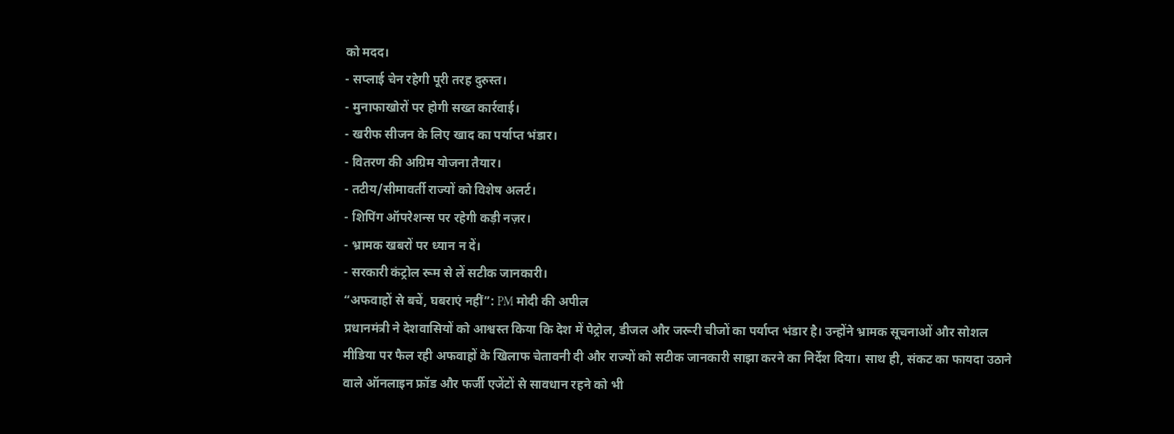को मदद।
- सप्लाई चेन रहेगी पूरी तरह दुरुस्त।
- मुनाफाखोरों पर होगी सख्त कार्रवाई।
- खरीफ सीजन के लिए खाद का पर्याप्त भंडार।
- वितरण की अग्रिम योजना तैयार।
- तटीय/सीमावर्ती राज्यों को विशेष अलर्ट।
- शिपिंग ऑपरेशन्स पर रहेगी कड़ी नज़र।
- भ्रामक खबरों पर ध्यान न दें।
- सरकारी कंट्रोल रूम से लें सटीक जानकारी।
“अफवाहों से बचें, घबराएं नहीं”: PM मोदी की अपील
प्रधानमंत्री ने देशवासियों को आश्वस्त किया कि देश में पेट्रोल, डीजल और जरूरी चीजों का पर्याप्त भंडार है। उन्होंने भ्रामक सूचनाओं और सोशल मीडिया पर फैल रही अफवाहों के खिलाफ चेतावनी दी और राज्यों को सटीक जानकारी साझा करने का निर्देश दिया। साथ ही, संकट का फायदा उठाने वाले ऑनलाइन फ्रॉड और फर्जी एजेंटों से सावधान रहने को भी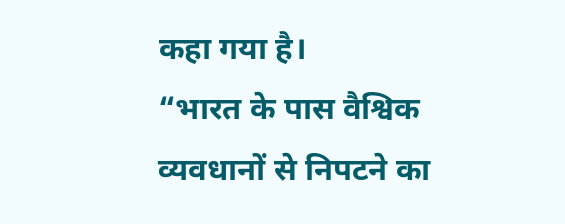कहा गया है।
“भारत के पास वैश्विक व्यवधानों से निपटने का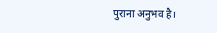पुराना अनुभव है।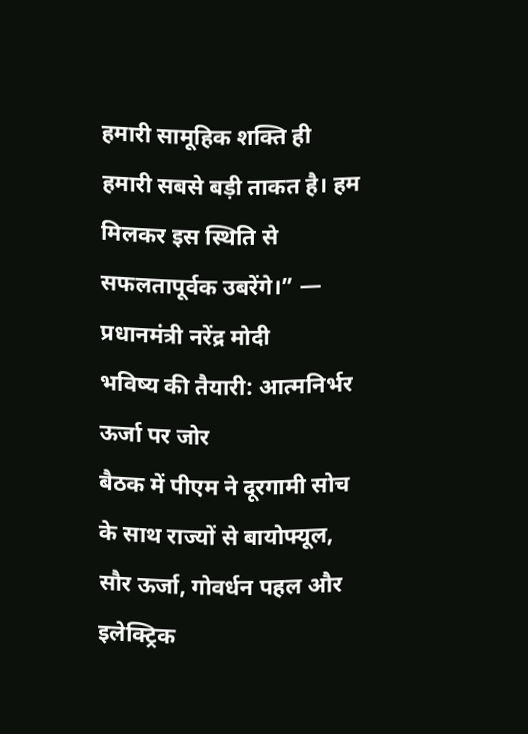हमारी सामूहिक शक्ति ही हमारी सबसे बड़ी ताकत है। हम मिलकर इस स्थिति से सफलतापूर्वक उबरेंगे।” — प्रधानमंत्री नरेंद्र मोदी
भविष्य की तैयारी: आत्मनिर्भर ऊर्जा पर जोर
बैठक में पीएम ने दूरगामी सोच के साथ राज्यों से बायोफ्यूल, सौर ऊर्जा, गोवर्धन पहल और इलेक्ट्रिक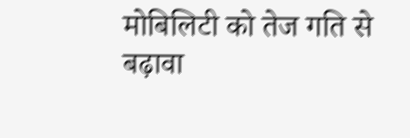मोबिलिटी को तेज गति से बढ़ावा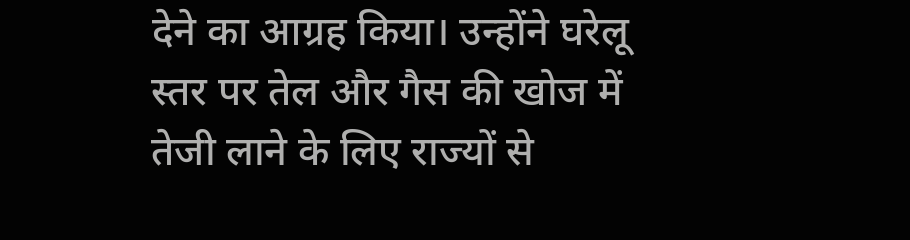देने का आग्रह किया। उन्होंने घरेलू स्तर पर तेल और गैस की खोज में तेजी लाने के लिए राज्यों से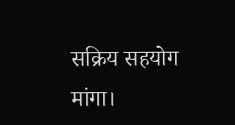सक्रिय सहयोग मांगा।